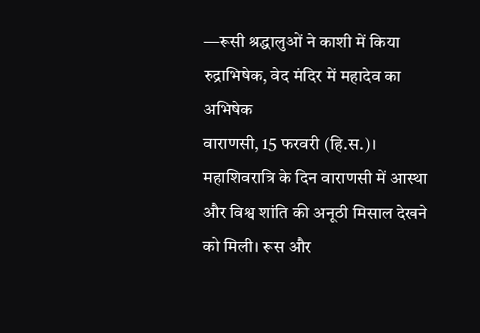—रूसी श्रद्धालुओं ने काशी में किया रुद्राभिषेक, वेद मंदिर में महादेव का अभिषेक
वाराणसी, 15 फरवरी (हि.स.)। महाशिवरात्रि के दिन वाराणसी में आस्था और विश्व शांति की अनूठी मिसाल देखने को मिली। रूस और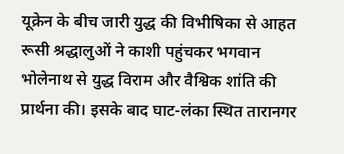यूक्रेन के बीच जारी युद्ध की विभीषिका से आहत रूसी श्रद्धालुओं ने काशी पहुंचकर भगवान भोलेनाथ से युद्ध विराम और वैश्विक शांति की प्रार्थना की। इसके बाद घाट-लंका स्थित तारानगर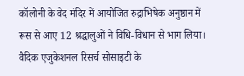कॉलोनी के वेद मंदिर में आयोजित रुद्राभिषेक अनुष्ठान में रूस से आए 12 श्रद्धालुओं ने विधि-विधान से भाग लिया।
वैदिक एजुकेशनल रिसर्च सोसाइटी के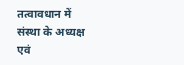तत्वावधान में संस्था के अध्यक्ष एवं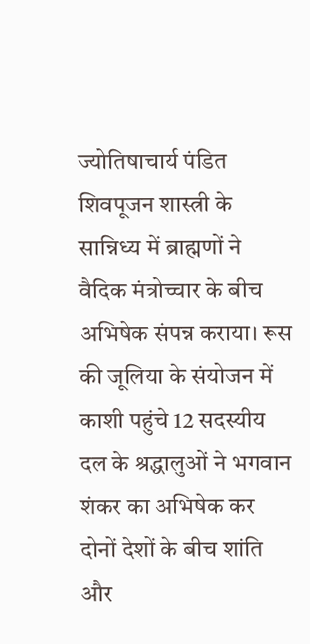ज्योतिषाचार्य पंडित शिवपूजन शास्त्री के सान्निध्य में ब्राह्मणों ने वैदिक मंत्रोच्चार के बीच अभिषेक संपन्न कराया। रूस की जूलिया के संयोजन में काशी पहुंचे 12 सदस्यीय दल के श्रद्धालुओं ने भगवान शंकर का अभिषेक कर दोनों देशों के बीच शांति और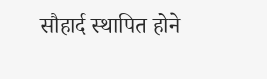सौहार्द स्थापित होने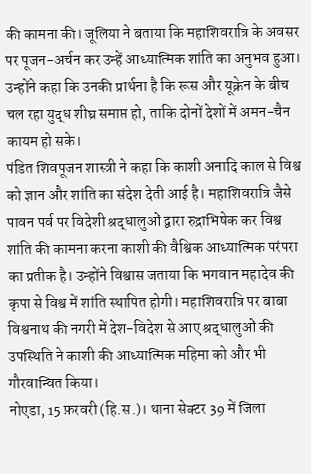की कामना की। जूलिया ने बताया कि महाशिवरात्रि के अवसर पर पूजन-अर्चन कर उन्हें आध्यात्मिक शांति का अनुभव हुआ। उन्होंने कहा कि उनकी प्रार्थना है कि रूस और यूक्रेन के बीच चल रहा युद्ध शीघ्र समाप्त हो, ताकि दोनों देशों में अमन-चैन कायम हो सके।
पंडित शिवपूजन शास्त्री ने कहा कि काशी अनादि काल से विश्व को ज्ञान और शांति का संदेश देती आई है। महाशिवरात्रि जैसे पावन पर्व पर विदेशी श्रद्धालुओं द्वारा रुद्राभिषेक कर विश्व शांति की कामना करना काशी की वैश्विक आध्यात्मिक परंपरा का प्रतीक है। उन्होंने विश्वास जताया कि भगवान महादेव की कृपा से विश्व में शांति स्थापित होगी। महाशिवरात्रि पर बाबा विश्वनाथ की नगरी में देश-विदेश से आए श्रद्धालुओं की उपस्थिति ने काशी की आध्यात्मिक महिमा को और भी गौरवान्वित किया।
नोएडा, 15 फ़रवरी (हि.स.)। थाना सेक्टर 39 में जिला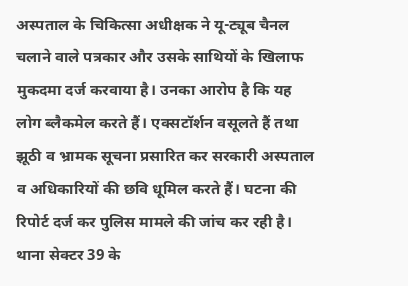अस्पताल के चिकित्सा अधीक्षक ने यू-ट्यूब चैनल चलाने वाले पत्रकार और उसके साथियों के खिलाफ मुकदमा दर्ज करवाया है। उनका आरोप है कि यह लोग ब्लैकमेल करते हैं। एक्सटॉर्शन वसूलते हैं तथा झूठी व भ्रामक सूचना प्रसारित कर सरकारी अस्पताल व अधिकारियों की छवि धूमिल करते हैं। घटना की रिपोर्ट दर्ज कर पुलिस मामले की जांच कर रही है।
थाना सेक्टर 39 के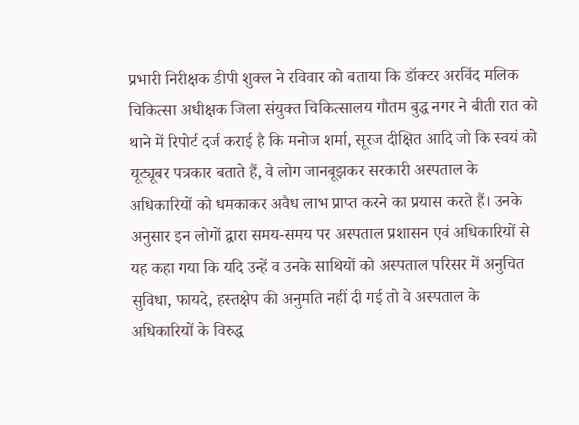प्रभारी निरीक्षक डीपी शुक्ल ने रविवार को बताया कि डॉक्टर अरविंद मलिक चिकित्सा अधीक्षक जिला संयुक्त चिकित्सालय गौतम बुद्ध नगर ने बीती रात को थाने में रिपोर्ट दर्ज कराई है कि मनोज शर्मा, सूरज दीक्षित आदि जो कि स्वयं को यूट्यूबर पत्रकार बताते हैं, वे लोग जानबूझकर सरकारी अस्पताल के अधिकारियों को धमकाकर अवैध लाभ प्राप्त करने का प्रयास करते हैं। उनके अनुसार इन लोगों द्वारा समय-समय पर अस्पताल प्रशासन एवं अधिकारियों से यह कहा गया कि यदि उन्हें व उनके साथियों को अस्पताल परिसर में अनुचित सुविधा, फायदे, हस्तक्षेप की अनुमति नहीं दी गई तो वे अस्पताल के अधिकारियों के विरुद्ध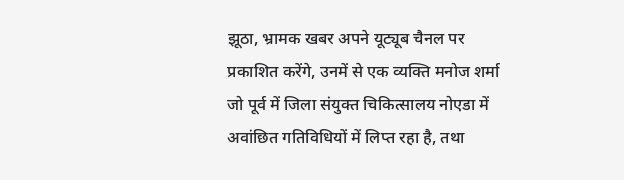झूठा, भ्रामक खबर अपने यूट्यूब चैनल पर प्रकाशित करेंगे, उनमें से एक व्यक्ति मनोज शर्मा जो पूर्व में जिला संयुक्त चिकित्सालय नोएडा में अवांछित गतिविधियों में लिप्त रहा है, तथा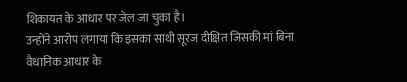शिकायत के आधार पर जेल जा चुका है।
उन्होंने आरोप लगाया कि इसका साथी सूरज दीक्षित जिसकी मां बिना वैधानिक आधार के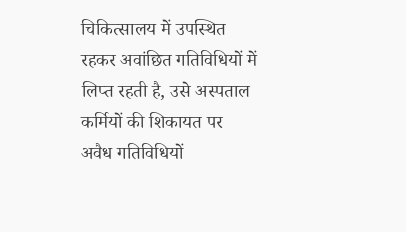चिकित्सालय में उपस्थित रहकर अवांछित गतिविधियों में लिप्त रहती है, उसे अस्पताल कर्मियों की शिकायत पर अवैध गतिविधियों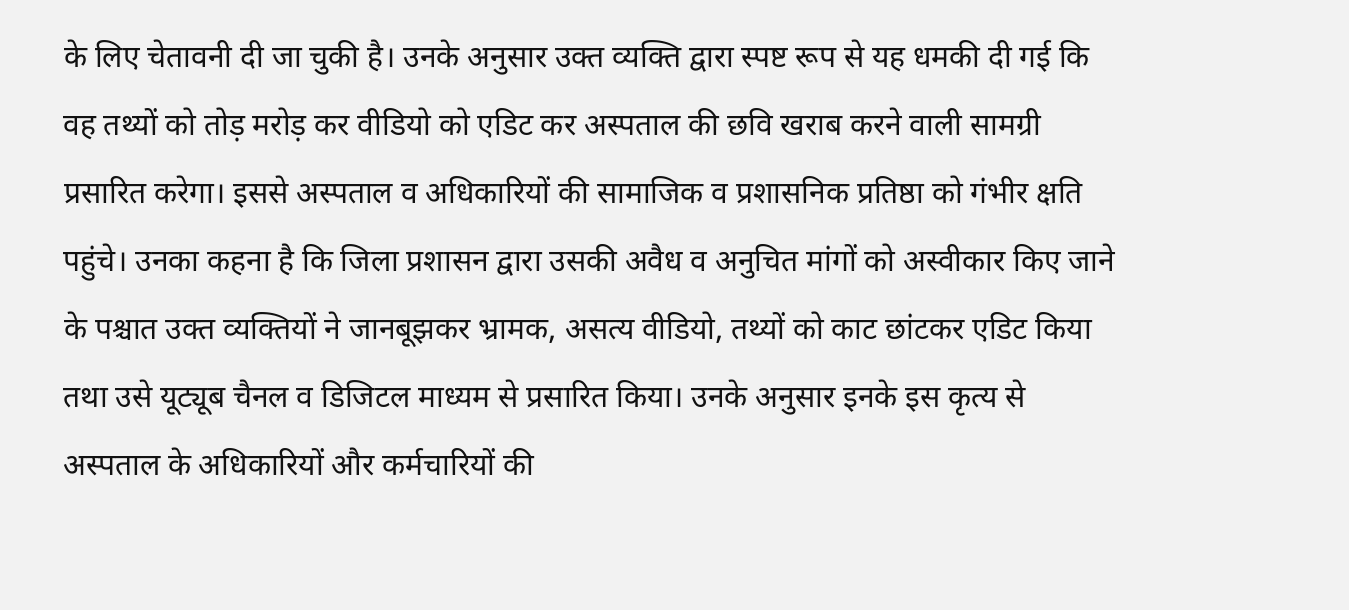के लिए चेतावनी दी जा चुकी है। उनके अनुसार उक्त व्यक्ति द्वारा स्पष्ट रूप से यह धमकी दी गई कि वह तथ्यों को तोड़ मरोड़ कर वीडियो को एडिट कर अस्पताल की छवि खराब करने वाली सामग्री प्रसारित करेगा। इससे अस्पताल व अधिकारियों की सामाजिक व प्रशासनिक प्रतिष्ठा को गंभीर क्षति पहुंचे। उनका कहना है कि जिला प्रशासन द्वारा उसकी अवैध व अनुचित मांगों को अस्वीकार किए जाने के पश्चात उक्त व्यक्तियों ने जानबूझकर भ्रामक, असत्य वीडियो, तथ्यों को काट छांटकर एडिट किया तथा उसे यूट्यूब चैनल व डिजिटल माध्यम से प्रसारित किया। उनके अनुसार इनके इस कृत्य से अस्पताल के अधिकारियों और कर्मचारियों की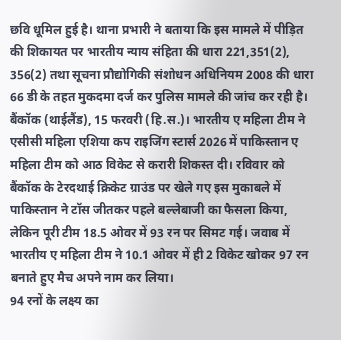छवि धूमिल हुई है। थाना प्रभारी ने बताया कि इस मामले में पीड़ित की शिकायत पर भारतीय न्याय संहिता की धारा 221,351(2), 356(2) तथा सूचना प्रौद्योगिकी संशोधन अधिनियम 2008 की धारा 66 डी के तहत मुकदमा दर्ज कर पुलिस मामले की जांच कर रही है।
बैंकॉक (थाईलैंड), 15 फरवरी (हि.स.)। भारतीय ए महिला टीम ने एसीसी महिला एशिया कप राइजिंग स्टार्स 2026 में पाकिस्तान ए महिला टीम को आठ विकेट से करारी शिकस्त दी। रविवार को बैंकॉक के टेरदथाई क्रिकेट ग्राउंड पर खेले गए इस मुकाबले में पाकिस्तान ने टॉस जीतकर पहले बल्लेबाजी का फैसला किया, लेकिन पूरी टीम 18.5 ओवर में 93 रन पर सिमट गई। जवाब में भारतीय ए महिला टीम ने 10.1 ओवर में ही 2 विकेट खोकर 97 रन बनाते हुए मैच अपने नाम कर लिया।
94 रनों के लक्ष्य का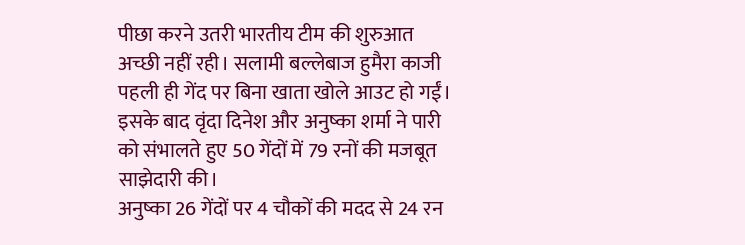पीछा करने उतरी भारतीय टीम की शुरुआत अच्छी नहीं रही। सलामी बल्लेबाज हुमैरा काजी पहली ही गेंद पर बिना खाता खोले आउट हो गईं। इसके बाद वृंदा दिनेश और अनुष्का शर्मा ने पारी को संभालते हुए 50 गेंदों में 79 रनों की मजबूत साझेदारी की।
अनुष्का 26 गेंदों पर 4 चौकों की मदद से 24 रन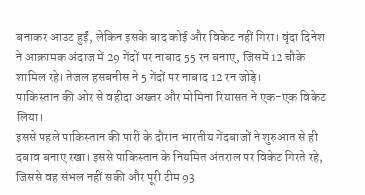बनाकर आउट हुईं, लेकिन इसके बाद कोई और विकेट नहीं गिरा। वृंदा दिनेश ने आक्रामक अंदाज में 29 गेंदों पर नाबाद 55 रन बनाए, जिसमें 12 चौके शामिल रहे। तेजल हसबनीस ने 5 गेंदों पर नाबाद 12 रन जोड़े।
पाकिस्तान की ओर से वहीदा अख्तर और मोमिना रियासत ने एक-एक विकेट लिया।
इससे पहले पाकिस्तान की पारी के दौरान भारतीय गेंदबाजों ने शुरुआत से ही दबाव बनाए रखा। इससे पाकिस्तान के नियमित अंतराल पर विकेट गिरते रहे, जिससे वह संभल नहीं सकी और पूरी टीम 93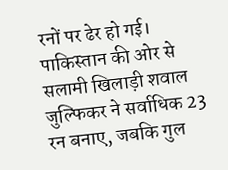रनों पर ढेर हो गई। पाकिस्तान की ओर से सलामी खिलाड़ी शवाल जुल्फिकर ने सर्वाधिक 23 रन बनाए, जबकि गुल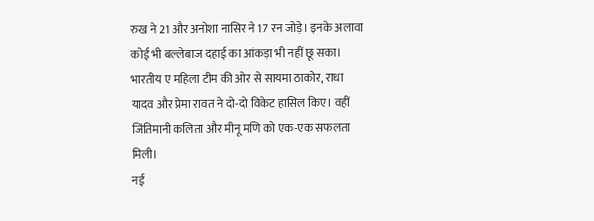रुख ने 21 और अनोशा नासिर ने 17 रन जोड़े। इनके अलावा कोई भी बल्लेबाज दहाई का आंकड़ा भी नहीं छू सका।
भारतीय ए महिला टीम की ओर से सायमा ठाकोर, राधा यादव और प्रेमा रावत ने दो-दो विकेट हासिल किए। वहीं जिंतिमानी कलिता और मीनू मणि को एक-एक सफलता मिली।
नई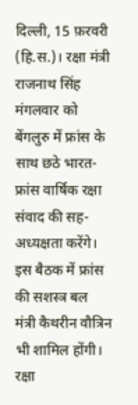दिल्ली, 15 फ़रवरी (हि.स.)। रक्षा मंत्री राजनाथ सिंह मंगलवार को बेंगलुरु में फ्रांस के साथ छठे भारत-फ्रांस वार्षिक रक्षा संवाद की सह-अध्यक्षता करेंगे। इस बैठक में फ्रांस की सशस्त्र बल मंत्री कैथरीन वौत्रिन भी शामिल होंगी।
रक्षा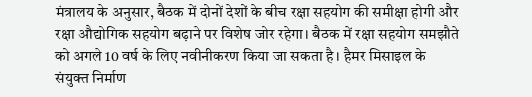मंत्रालय के अनुसार, बैठक में दोनों देशों के बीच रक्षा सहयोग की समीक्षा होगी और रक्षा औद्योगिक सहयोग बढ़ाने पर विशेष जोर रहेगा। बैठक में रक्षा सहयोग समझौते को अगले 10 वर्ष के लिए नवीनीकरण किया जा सकता है। हैमर मिसाइल के संयुक्त निर्माण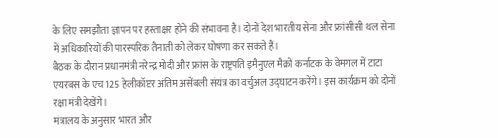के लिए समझौता ज्ञापन पर हस्ताक्षर होने की संभावना है। दोनों देश भारतीय सेना और फ्रांसीसी थल सेना में अधिकारियों की पारस्परिक तैनाती को लेकर घोषणा कर सकते हैं।
बैठक के दौरान प्रधानमंत्री नरेन्द्र मोदी और फ्रांस के राष्ट्रपति इमैनुएल मैक्रों कर्नाटक के वेमगल में टाटा एयरबस के एच125 हेलीकॉप्टर अंतिम असेंबली संयंत्र का वर्चुअल उद्घाटन करेंगे। इस कार्यक्रम को दोनों रक्षा मंत्री देखेंगे।
मंत्रालय के अनुसार भारत और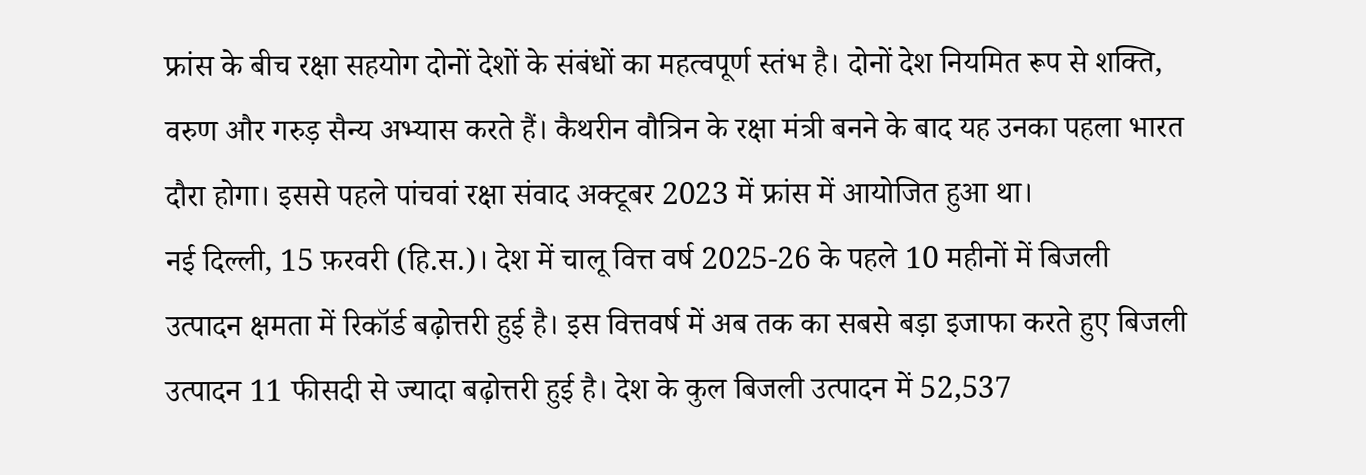फ्रांस के बीच रक्षा सहयोग दोनों देशों के संबंधों का महत्वपूर्ण स्तंभ है। दोनों देश नियमित रूप से शक्ति, वरुण और गरुड़ सैन्य अभ्यास करते हैं। कैथरीन वौत्रिन के रक्षा मंत्री बनने के बाद यह उनका पहला भारत दौरा होगा। इससे पहले पांचवां रक्षा संवाद अक्टूबर 2023 में फ्रांस में आयोजित हुआ था।
नई दिल्ली, 15 फ़रवरी (हि.स.)। देश में चालू वित्त वर्ष 2025-26 के पहले 10 महीनों में बिजली उत्पादन क्षमता में रिकॉर्ड बढ़ोत्तरी हुई है। इस वित्तवर्ष में अब तक का सबसे बड़ा इजाफा करते हुए बिजली उत्पादन 11 फीसदी से ज्यादा बढ़ोत्तरी हुई है। देश के कुल बिजली उत्पादन में 52,537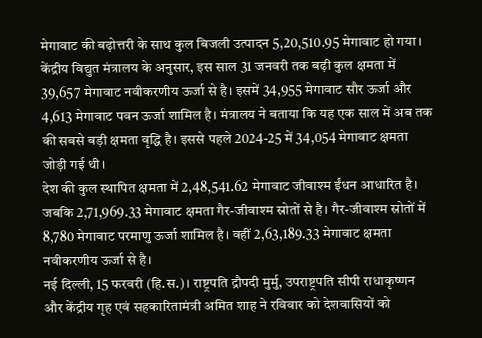मेगावाट की बढ़ोत्तरी के साथ कुल बिजली उत्पादन 5,20,510.95 मेगावाट हो गया।
केंद्रीय विद्युत मंत्रालय के अनुसार, इस साल 31 जनवरी तक बढ़ी कुल क्षमता में 39,657 मेगावाट नवीकरणीय ऊर्जा से है। इसमें 34,955 मेगावाट सौर ऊर्जा और 4,613 मेगावाट पवन ऊर्जा शामिल है। मंत्रालय ने बताया कि यह एक साल में अब तक की सबसे बड़ी क्षमता वृद्धि है। इससे पहले 2024-25 में 34,054 मेगावाट क्षमता जोड़ी गई थी।
देश की कुल स्थापित क्षमता में 2,48,541.62 मेगावाट जीवाश्म ईंधन आधारित है। जबकि 2,71,969.33 मेगावाट क्षमता गैर-जीवाश्म स्रोतों से है। गैर-जीवाश्म स्रोतों में 8,780 मेगावाट परमाणु ऊर्जा शामिल है। वहीं 2,63,189.33 मेगावाट क्षमता नवीकरणीय ऊर्जा से है।
नई दिल्ली, 15 फरवरी (हि.स.)। राष्ट्रपति द्रौपदी मुर्मु, उपराष्ट्रपति सीपी राधाकृष्णन और केंद्रीय गृह एवं सहकारितामंत्री अमित शाह ने रविवार को देशवासियों को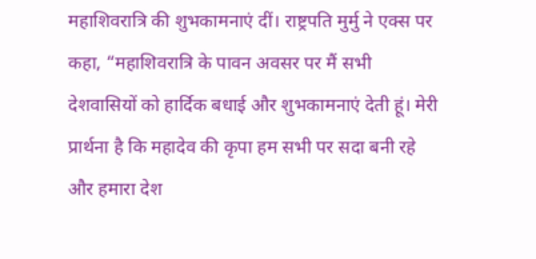महाशिवरात्रि की शुभकामनाएं दीं। राष्ट्रपति मुर्मु ने एक्स पर कहा, “महाशिवरात्रि के पावन अवसर पर मैं सभी देशवासियों को हार्दिक बधाई और शुभकामनाएं देती हूं। मेरी प्रार्थना है कि महादेव की कृपा हम सभी पर सदा बनी रहे और हमारा देश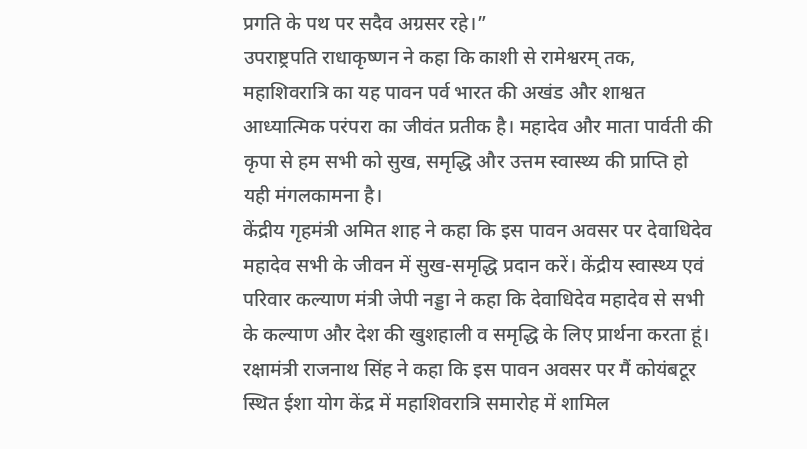प्रगति के पथ पर सदैव अग्रसर रहे।”
उपराष्ट्रपति राधाकृष्णन ने कहा कि काशी से रामेश्वरम् तक, महाशिवरात्रि का यह पावन पर्व भारत की अखंड और शाश्वत आध्यात्मिक परंपरा का जीवंत प्रतीक है। महादेव और माता पार्वती की कृपा से हम सभी को सुख, समृद्धि और उत्तम स्वास्थ्य की प्राप्ति हो यही मंगलकामना है।
केंद्रीय गृहमंत्री अमित शाह ने कहा कि इस पावन अवसर पर देवाधिदेव महादेव सभी के जीवन में सुख-समृद्धि प्रदान करें। केंद्रीय स्वास्थ्य एवं परिवार कल्याण मंत्री जेपी नड्डा ने कहा कि देवाधिदेव महादेव से सभी के कल्याण और देश की खुशहाली व समृद्धि के लिए प्रार्थना करता हूं।
रक्षामंत्री राजनाथ सिंह ने कहा कि इस पावन अवसर पर मैं कोयंबटूर स्थित ईशा योग केंद्र में महाशिवरात्रि समारोह में शामिल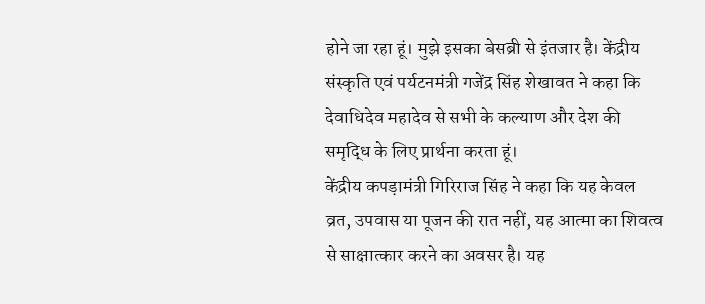होने जा रहा हूं। मुझे इसका बेसब्री से इंतजार है। केंद्रीय संस्कृति एवं पर्यटनमंत्री गजेंद्र सिंह शेखावत ने कहा कि देवाधिदेव महादेव से सभी के कल्याण और देश की समृद्धि के लिए प्रार्थना करता हूं।
केंद्रीय कपड़ामंत्री गिरिराज सिंह ने कहा कि यह केवल व्रत, उपवास या पूजन की रात नहीं, यह आत्मा का शिवत्व से साक्षात्कार करने का अवसर है। यह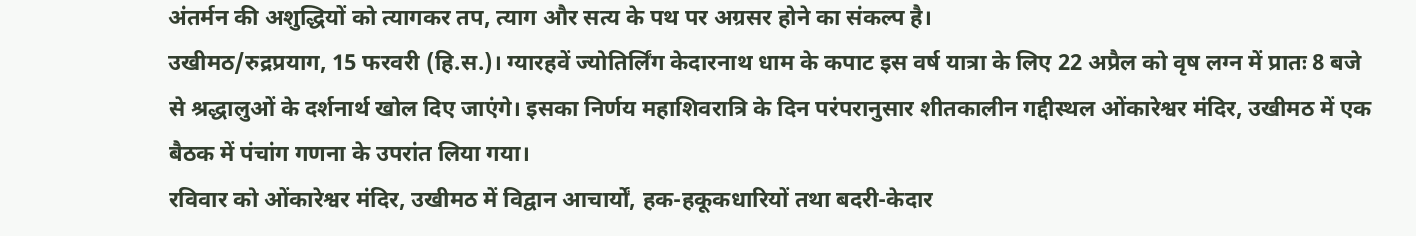अंतर्मन की अशुद्धियों को त्यागकर तप, त्याग और सत्य के पथ पर अग्रसर होने का संकल्प है।
उखीमठ/रुद्रप्रयाग, 15 फरवरी (हि.स.)। ग्यारहवें ज्योतिर्लिंग केदारनाथ धाम के कपाट इस वर्ष यात्रा के लिए 22 अप्रैल को वृष लग्न में प्रातः 8 बजे से श्रद्धालुओं के दर्शनार्थ खोल दिए जाएंगे। इसका निर्णय महाशिवरात्रि के दिन परंपरानुसार शीतकालीन गद्दीस्थल ओंकारेश्वर मंदिर, उखीमठ में एक बैठक में पंचांग गणना के उपरांत लिया गया।
रविवार को ओंकारेश्वर मंदिर, उखीमठ में विद्वान आचार्यों, हक-हकूकधारियों तथा बदरी-केदार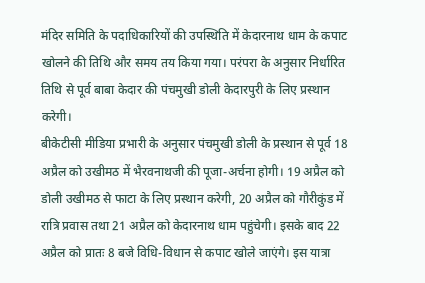मंदिर समिति के पदाधिकारियों की उपस्थिति में केदारनाथ धाम के कपाट खोलने की तिथि और समय तय किया गया। परंपरा के अनुसार निर्धारित तिथि से पूर्व बाबा केदार की पंचमुखी डोली केदारपुरी के लिए प्रस्थान करेगी।
बीकेटीसी मीडिया प्रभारी के अनुसार पंचमुखी डोली के प्रस्थान से पूर्व 18 अप्रैल को उखीमठ में भैरवनाथजी की पूजा-अर्चना होगी। 19 अप्रैल को डोली उखीमठ से फाटा के लिए प्रस्थान करेगी, 20 अप्रैल को गौरीकुंड में रात्रि प्रवास तथा 21 अप्रैल को केदारनाथ धाम पहुंचेगी। इसके बाद 22 अप्रैल को प्रातः 8 बजे विधि-विधान से कपाट खोले जाएंगे। इस यात्रा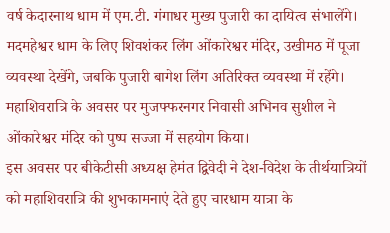वर्ष केदारनाथ धाम में एम.टी. गंगाधर मुख्य पुजारी का दायित्व संभालेंगे। मदमहेश्वर धाम के लिए शिवशंकर लिंग ओंकारेश्वर मंदिर, उखीमठ में पूजा व्यवस्था देखेंगे, जबकि पुजारी बागेश लिंग अतिरिक्त व्यवस्था में रहेंगे। महाशिवरात्रि के अवसर पर मुजफ्फरनगर निवासी अभिनव सुशील ने ओंकारेश्वर मंदिर को पुष्प सज्जा में सहयोग किया।
इस अवसर पर बीकेटीसी अध्यक्ष हेमंत द्विवेदी ने देश-विदेश के तीर्थयात्रियों को महाशिवरात्रि की शुभकामनाएं देते हुए चारधाम यात्रा के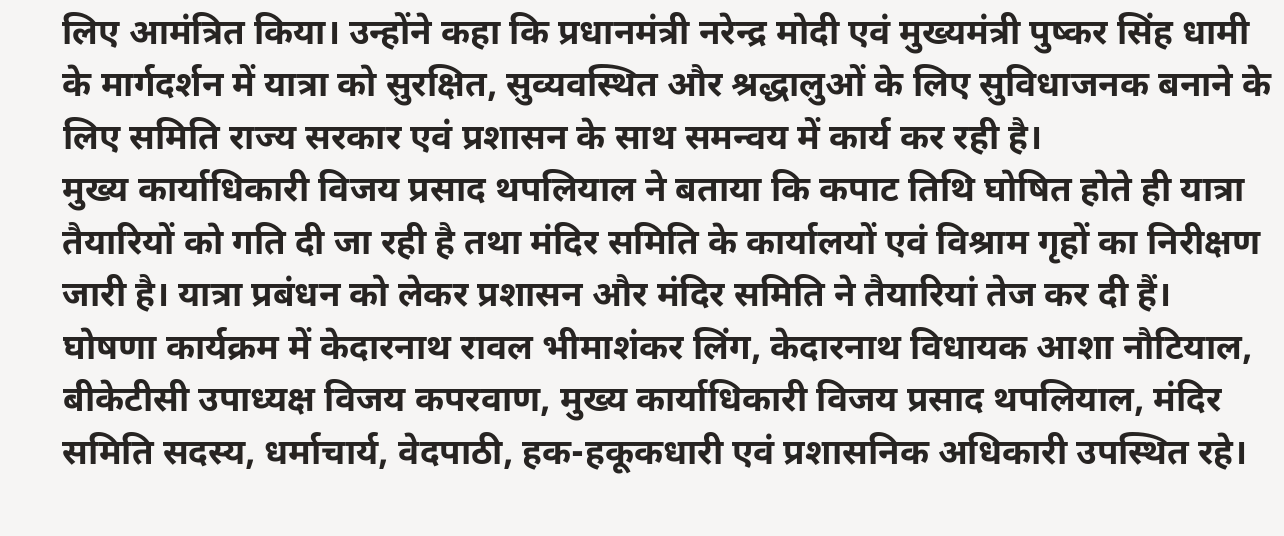लिए आमंत्रित किया। उन्होंने कहा कि प्रधानमंत्री नरेन्द्र मोदी एवं मुख्यमंत्री पुष्कर सिंह धामी के मार्गदर्शन में यात्रा को सुरक्षित, सुव्यवस्थित और श्रद्धालुओं के लिए सुविधाजनक बनाने के लिए समिति राज्य सरकार एवं प्रशासन के साथ समन्वय में कार्य कर रही है।
मुख्य कार्याधिकारी विजय प्रसाद थपलियाल ने बताया कि कपाट तिथि घोषित होते ही यात्रा तैयारियों को गति दी जा रही है तथा मंदिर समिति के कार्यालयों एवं विश्राम गृहों का निरीक्षण जारी है। यात्रा प्रबंधन को लेकर प्रशासन और मंदिर समिति ने तैयारियां तेज कर दी हैं।
घोषणा कार्यक्रम में केदारनाथ रावल भीमाशंकर लिंग, केदारनाथ विधायक आशा नौटियाल, बीकेटीसी उपाध्यक्ष विजय कपरवाण, मुख्य कार्याधिकारी विजय प्रसाद थपलियाल, मंदिर समिति सदस्य, धर्माचार्य, वेदपाठी, हक-हकूकधारी एवं प्रशासनिक अधिकारी उपस्थित रहे।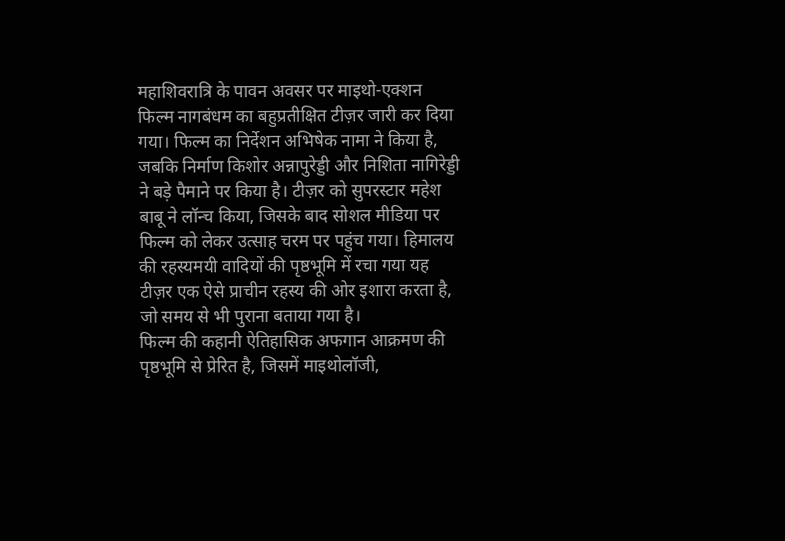महाशिवरात्रि के पावन अवसर पर माइथो-एक्शन फिल्म नागबंधम का बहुप्रतीक्षित टीज़र जारी कर दिया गया। फिल्म का निर्देशन अभिषेक नामा ने किया है, जबकि निर्माण किशोर अन्नापुरेड्डी और निशिता नागिरेड्डी ने बड़े पैमाने पर किया है। टीज़र को सुपरस्टार महेश बाबू ने लॉन्च किया, जिसके बाद सोशल मीडिया पर फिल्म को लेकर उत्साह चरम पर पहुंच गया। हिमालय की रहस्यमयी वादियों की पृष्ठभूमि में रचा गया यह टीज़र एक ऐसे प्राचीन रहस्य की ओर इशारा करता है, जो समय से भी पुराना बताया गया है।
फिल्म की कहानी ऐतिहासिक अफगान आक्रमण की पृष्ठभूमि से प्रेरित है, जिसमें माइथोलॉजी,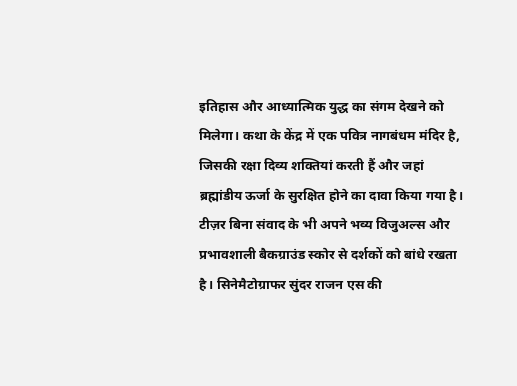इतिहास और आध्यात्मिक युद्ध का संगम देखने को मिलेगा। कथा के केंद्र में एक पवित्र नागबंधम मंदिर है, जिसकी रक्षा दिव्य शक्तियां करती हैं और जहां ब्रह्मांडीय ऊर्जा के सुरक्षित होने का दावा किया गया है। टीज़र बिना संवाद के भी अपने भव्य विजुअल्स और प्रभावशाली बैकग्राउंड स्कोर से दर्शकों को बांधे रखता है। सिनेमैटोग्राफर सुंदर राजन एस की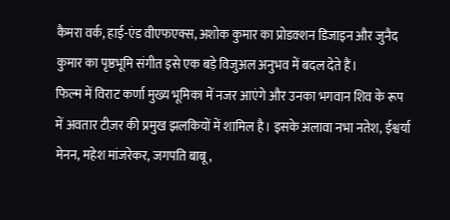कैमरा वर्क, हाई-एंड वीएफएक्स, अशोक कुमार का प्रोडक्शन डिजाइन और जुनैद कुमार का पृष्ठभूमि संगीत इसे एक बड़े विजुअल अनुभव में बदल देते हैं।
फिल्म में विराट कर्णा मुख्य भूमिका में नजर आएंगे और उनका भगवान शिव के रूप में अवतार टीज़र की प्रमुख झलकियों में शामिल है। इसके अलावा नभा नतेश, ईश्वर्या मेनन, महेश मांजरेकर, जगपति बाबू,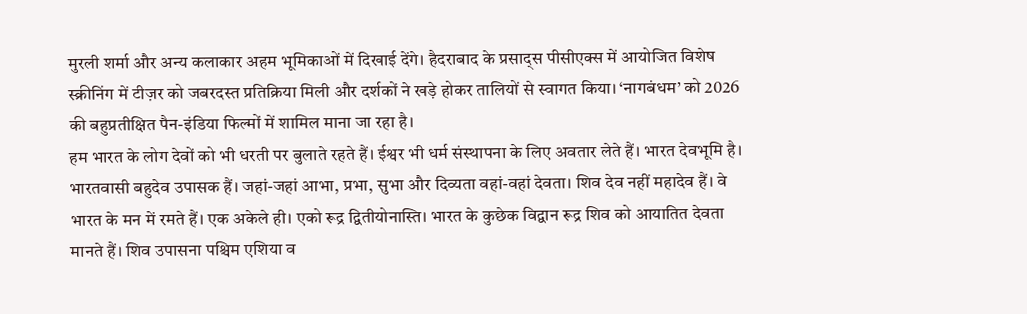मुरली शर्मा और अन्य कलाकार अहम भूमिकाओं में दिखाई देंगे। हैदराबाद के प्रसाद्स पीसीएक्स में आयोजित विशेष स्क्रीनिंग में टीज़र को जबरदस्त प्रतिक्रिया मिली और दर्शकों ने खड़े होकर तालियों से स्वागत किया। ‘नागबंधम’ को 2026 की बहुप्रतीक्षित पैन-इंडिया फिल्मों में शामिल माना जा रहा है।
हम भारत के लोग देवों को भी धरती पर बुलाते रहते हैं। ईश्वर भी धर्म संस्थापना के लिए अवतार लेते हैं। भारत देवभूमि है। भारतवासी बहुदेव उपासक हैं। जहां-जहां आभा, प्रभा, सुभा और दिव्यता वहां-वहां देवता। शिव देव नहीं महादेव हैं। वे भारत के मन में रमते हैं। एक अकेले ही। एको रूद्र द्वितीयोनास्ति। भारत के कुछेक विद्वान रूद्र शिव को आयातित देवता मानते हैं। शिव उपासना पश्चिम एशिया व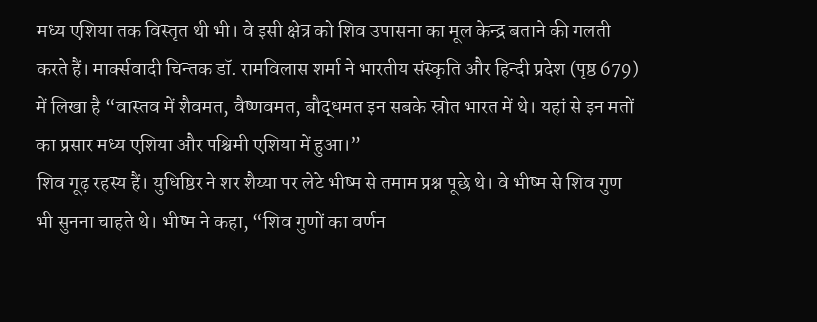मध्य एशिया तक विस्तृत थी भी। वे इसी क्षेत्र को शिव उपासना का मूल केन्द्र बताने की गलती करते हैं। मार्क्सवादी चिन्तक डॉ. रामविलास शर्मा ने भारतीय संस्कृति और हिन्दी प्रदेश (पृष्ठ 679) में लिखा है “वास्तव में शैवमत, वैष्णवमत, बौद्धमत इन सबके स्रोत भारत में थे। यहां से इन मतों का प्रसार मध्य एशिया और पश्चिमी एशिया में हुआ।”
शिव गूढ़ रहस्य हैं। युधिष्ठिर ने शर शैय्या पर लेटे भीष्म से तमाम प्रश्न पूछे थे। वे भीष्म से शिव गुण भी सुनना चाहते थे। भीष्म ने कहा, “शिव गुणों का वर्णन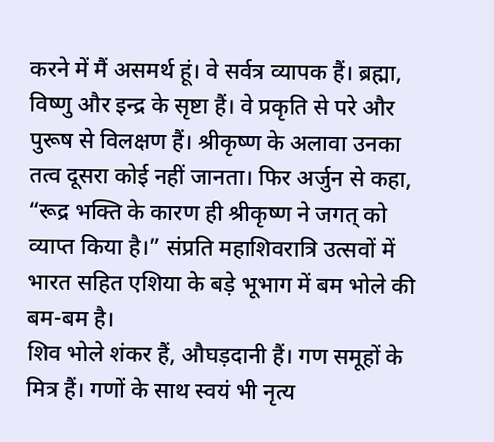करने में मैं असमर्थ हूं। वे सर्वत्र व्यापक हैं। ब्रह्मा, विष्णु और इन्द्र के सृष्टा हैं। वे प्रकृति से परे और पुरूष से विलक्षण हैं। श्रीकृष्ण के अलावा उनका तत्व दूसरा कोई नहीं जानता। फिर अर्जुन से कहा, “रूद्र भक्ति के कारण ही श्रीकृष्ण ने जगत् को व्याप्त किया है।” संप्रति महाशिवरात्रि उत्सवों में भारत सहित एशिया के बड़े भूभाग में बम भोले की बम-बम है।
शिव भोले शंकर हैं, औघड़दानी हैं। गण समूहों के मित्र हैं। गणों के साथ स्वयं भी नृत्य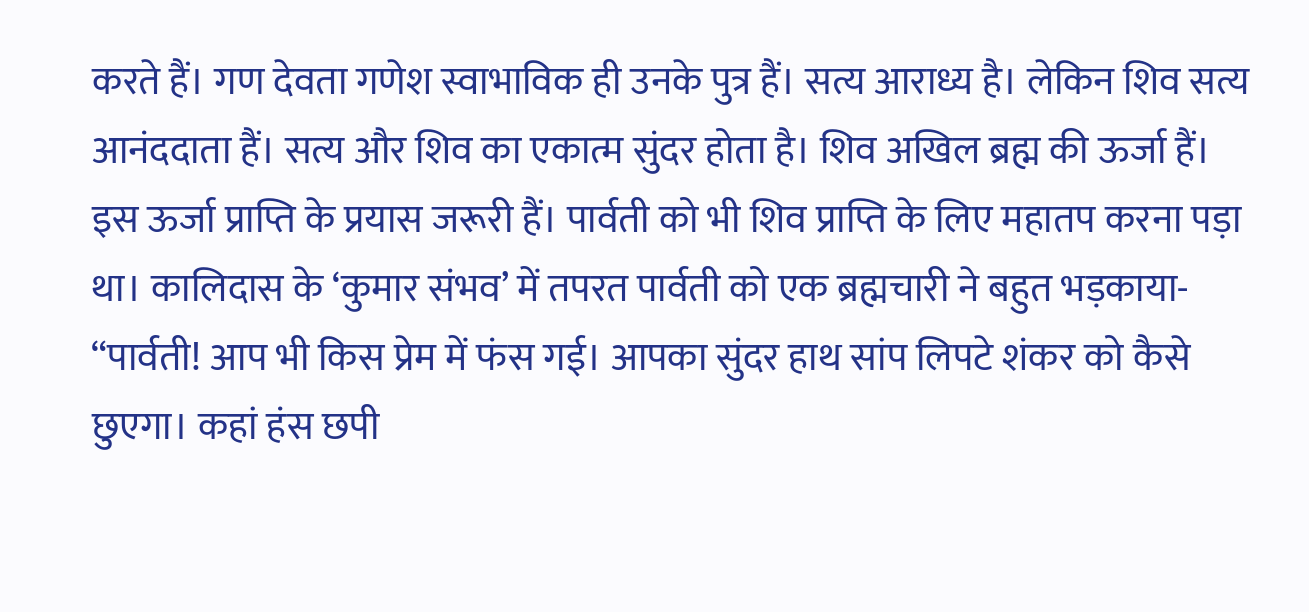करते हैं। गण देवता गणेश स्वाभाविक ही उनके पुत्र हैं। सत्य आराध्य है। लेकिन शिव सत्य आनंददाता हैं। सत्य और शिव का एकात्म सुंदर होता है। शिव अखिल ब्रह्म की ऊर्जा हैं। इस ऊर्जा प्राप्ति के प्रयास जरूरी हैं। पार्वती को भी शिव प्राप्ति के लिए महातप करना पड़ा था। कालिदास के ‘कुमार संभव’ में तपरत पार्वती को एक ब्रह्मचारी ने बहुत भड़काया- “पार्वती! आप भी किस प्रेम में फंस गई। आपका सुंदर हाथ सांप लिपटे शंकर को कैसे छुएगा। कहां हंस छपी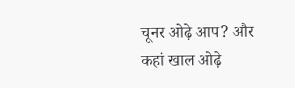चूनर ओढ़े आप? और कहां खाल ओढ़े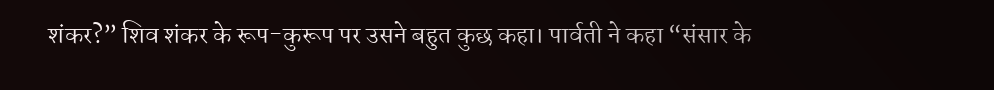शंकर?” शिव शंकर के रूप-कुरूप पर उसने बहुत कुछ कहा। पार्वती ने कहा “संसार के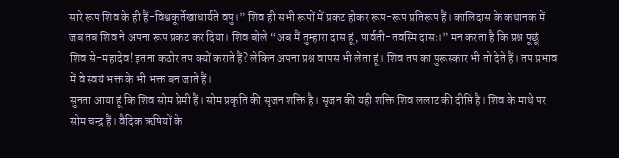सारे रूप शिव के ही हैं-विश्वकूर्तेखाधार्यते वपु।” शिव ही सभी रूपों में प्रकट होकर रूप-रूप प्रतिरूप हैं। कालिदास के कथानक में जब तब शिव ने अपना रूप प्रकट कर दिया। शिव बोले “अब मैं तुम्हारा दास हूं, पार्वती-तवस्मि दासः।” मन करता है कि प्रश्न पूछूं शिव से-महादेव! इतना कठोर तप क्यों कराते हैं? लेकिन अपना प्रश्न वापस भी लेता हूं। शिव तप का पुरूस्कार भी तो देते हैं। तप प्रभाव में वे स्वयं भक्त के भी भक्त बन जाते हैं।
सुनता आया हूं कि शिव सोम प्रेमी हैं। सोम प्रकृति की सृजन शक्ति है। सृजन की यही शक्ति शिव ललाट की दीप्ति है। शिव के माथे पर सोम चन्द्र हैं। वैदिक ऋषियों के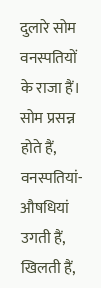दुलारे सोम वनस्पतियों के राजा हैं। सोम प्रसन्न होते हैं, वनस्पतियां-औषधियां उगती हैं, खिलती हैं,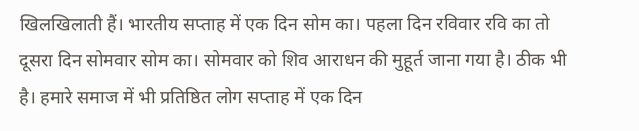खिलखिलाती हैं। भारतीय सप्ताह में एक दिन सोम का। पहला दिन रविवार रवि का तो दूसरा दिन सोमवार सोम का। सोमवार को शिव आराधन की मुहूर्त जाना गया है। ठीक भी है। हमारे समाज में भी प्रतिष्ठित लोग सप्ताह में एक दिन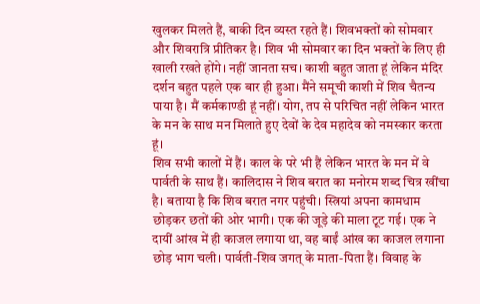खुलकर मिलते हैं, बाकी दिन व्यस्त रहते हैं। शिवभक्तों को सोमवार और शिवरात्रि प्रीतिकर है। शिव भी सोमवार का दिन भक्तों के लिए ही खाली रखते होंगे। नहीं जानता सच। काशी बहुत जाता हूं लेकिन मंदिर दर्शन बहुत पहले एक बार ही हुआ। मैंने समूची काशी में शिव चैतन्य पाया है। मैं कर्मकाण्डी हूं नहीं। योग, तप से परिचित नहीं लेकिन भारत के मन के साथ मन मिलाते हुए देवों के देव महादेव को नमस्कार करता हूं।
शिव सभी कालों में हैं। काल के परे भी हैं लेकिन भारत के मन में वे पार्वती के साथ हैं। कालिदास ने शिव बरात का मनोरम शब्द चित्र खींचा है। बताया है कि शिव बरात नगर पहुंची। स्त्रियां अपना कामधाम छोड़कर छतों की ओर भागी। एक की जूड़े की माला टूट गई। एक ने दायीं आंख में ही काजल लगाया था, वह बाईं आंख का काजल लगाना छोड़ भाग चली। पार्वती-शिव जगत् के माता-पिता हैं। विवाह के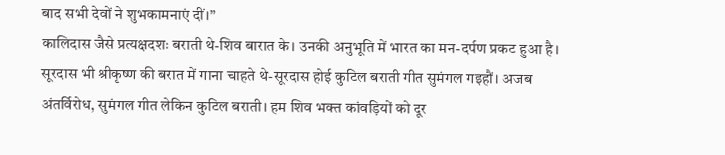बाद सभी देवों ने शुभकामनाएं दीं।”
कालिदास जैसे प्रत्यक्षदशः बराती थे-शिव बारात के। उनकी अनुभूति में भारत का मन-दर्पण प्रकट हुआ है। सूरदास भी श्रीकृष्ण की बरात में गाना चाहते थे-सूरदास होई कुटिल बराती गीत सुमंगल गइहौं। अजब अंतर्विरोध, सुमंगल गीत लेकिन कुटिल बराती। हम शिव भक्त कांवड़ियों को दूर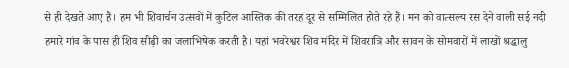से ही देखते आए हैं। हम भी शिवार्चन उत्सवों में कुटिल आस्तिक की तरह दूर से सम्मिलित होते रहे हैं। मन को वात्सल्य रस देने वाली सई नदी हमारे गांव के पास ही शिव सीढ़ी का जलाभिषेक करती है। यहां भवरेश्वर शिव मंदिर में शिवरात्रि और सावन के सोमवारों में लाखों श्रद्धालु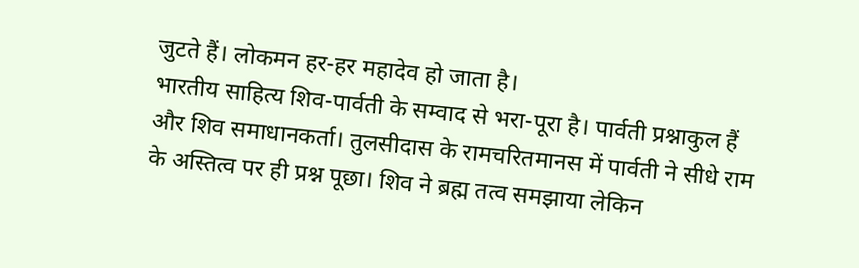जुटते हैं। लोकमन हर-हर महादेव हो जाता है।
भारतीय साहित्य शिव-पार्वती के सम्वाद से भरा-पूरा है। पार्वती प्रश्नाकुल हैं और शिव समाधानकर्ता। तुलसीदास के रामचरितमानस में पार्वती ने सीधे राम के अस्तित्व पर ही प्रश्न पूछा। शिव ने ब्रह्म तत्व समझाया लेकिन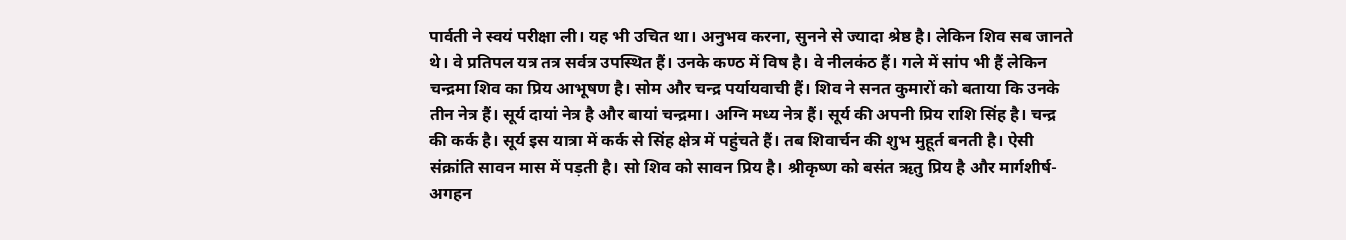पार्वती ने स्वयं परीक्षा ली। यह भी उचित था। अनुभव करना, सुनने से ज्यादा श्रेष्ठ है। लेकिन शिव सब जानते थे। वे प्रतिपल यत्र तत्र सर्वत्र उपस्थित हैं। उनके कण्ठ में विष है। वे नीलकंठ हैं। गले में सांप भी हैं लेकिन चन्द्रमा शिव का प्रिय आभूषण है। सोम और चन्द्र पर्यायवाची हैं। शिव ने सनत कुमारों को बताया कि उनके तीन नेत्र हैं। सूर्य दायां नेत्र है और बायां चन्द्रमा। अग्नि मध्य नेत्र हैं। सूर्य की अपनी प्रिय राशि सिंह है। चन्द्र की कर्क है। सूर्य इस यात्रा में कर्क से सिंह क्षेत्र में पहुंचते हैं। तब शिवार्चन की शुभ मुहूर्त बनती है। ऐसी संक्रांति सावन मास में पड़ती है। सो शिव को सावन प्रिय है। श्रीकृष्ण को बसंत ऋतु प्रिय है और मार्गशीर्ष-अगहन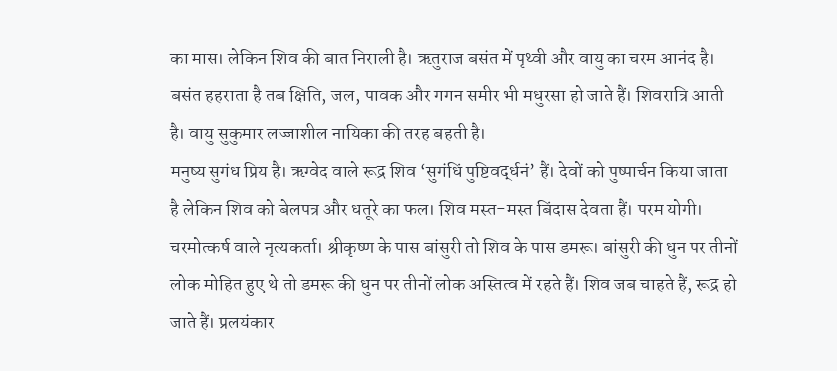का मास। लेकिन शिव की बात निराली है। ऋतुराज बसंत में पृथ्वी और वायु का चरम आनंद है। बसंत हहराता है तब क्षिति, जल, पावक और गगन समीर भी मधुरसा हो जाते हैं। शिवरात्रि आती है। वायु सुकुमार लज्जाशील नायिका की तरह बहती है।
मनुष्य सुगंध प्रिय है। ऋग्वेद वाले रूद्र शिव ‘सुगंधिं पुष्टिवर्द्धनं’ हैं। देवों को पुष्पार्चन किया जाता है लेकिन शिव को बेलपत्र और धतूरे का फल। शिव मस्त-मस्त बिंदास देवता हैं। परम योगी। चरमोत्कर्ष वाले नृत्यकर्ता। श्रीकृष्ण के पास बांसुरी तो शिव के पास डमरू। बांसुरी की धुन पर तीनों लोक मोहित हुए थे तो डमरू की धुन पर तीनों लोक अस्तित्व में रहते हैं। शिव जब चाहते हैं, रूद्र हो जाते हैं। प्रलयंकार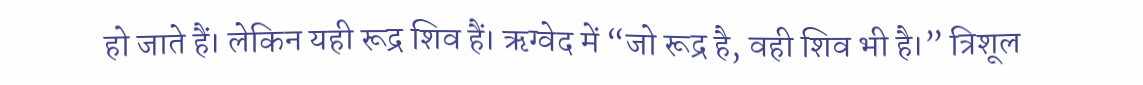हो जाते हैं। लेकिन यही रूद्र शिव हैं। ऋग्वेद में “जो रूद्र है, वही शिव भी है।” त्रिशूल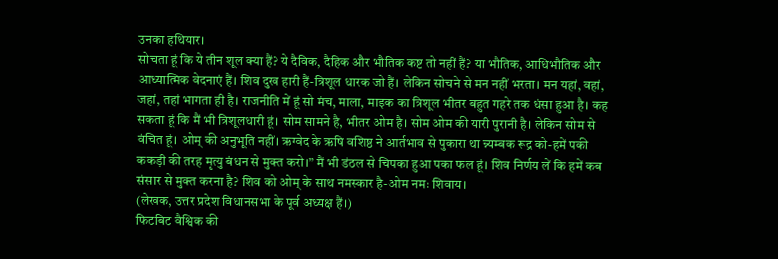उनका हथियार।
सोचता हूं कि ये तीन शूल क्या हैं? ये दैविक, दैहिक और भौतिक कष्ट तो नहीं हैं? या भौतिक, आधिभौतिक और आध्यात्मिक वेदनाएं हैं। शिव दुख हारी हैं-त्रिशूल धारक जो हैं। लेकिन सोचने से मन नहीं भरता। मन यहां, वहां, जहां, तहां भागता ही है। राजनीति में हूं सो मंच, माला, माइक का त्रिशूल भीतर बहुत गहरे तक धंसा हुआ है। कह सकता हूं कि मैं भी त्रिशूलधारी हूं। सोम सामने है, भीतर ओम है। सोम ओम की यारी पुरानी है। लेकिन सोम से वंचित हूं। ओम् की अनुभूति नहीं। ऋग्वेद के ऋषि वशिष्ठ ने आर्तभाव से पुकारा था न्न्यम्बक रूद्र को-हमें पकी ककड़ी की तरह मृत्यु बंधन से मुक्त करो।” मैं भी डंठल से चिपका हुआ पका फल हूं। शिव निर्णय लें कि हमें कब संसार से मुक्त करना है? शिव को ओम् के साथ नमस्कार है-ओम नमः शिवाय।
(लेखक, उत्तर प्रदेश विधानसभा के पूर्व अध्यक्ष हैं।)
फिटबिट वैश्विक की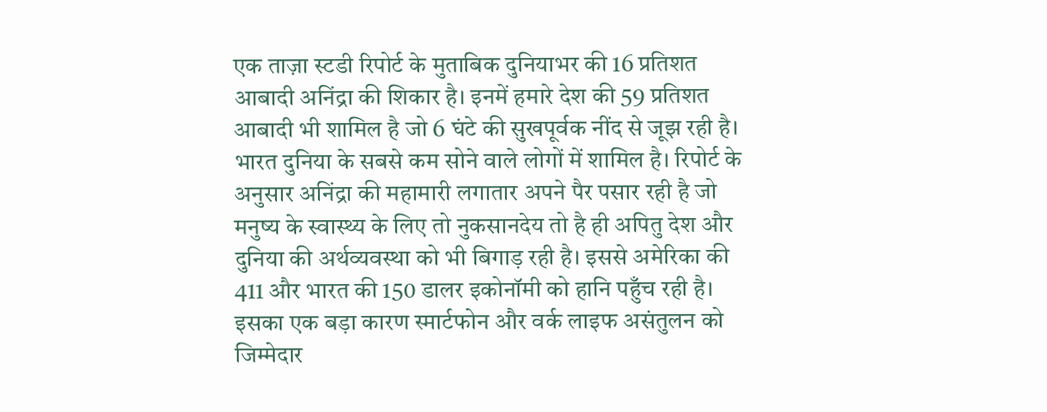एक ताज़ा स्टडी रिपोर्ट के मुताबिक दुनियाभर की 16 प्रतिशत आबादी अनिंद्रा की शिकार है। इनमें हमारे देश की 59 प्रतिशत आबादी भी शामिल है जो 6 घंटे की सुखपूर्वक नींद से जूझ रही है। भारत दुनिया के सबसे कम सोने वाले लोगों में शामिल है। रिपोर्ट के अनुसार अनिंद्रा की महामारी लगातार अपने पैर पसार रही है जो मनुष्य के स्वास्थ्य के लिए तो नुकसानदेय तो है ही अपितु देश और दुनिया की अर्थव्यवस्था को भी बिगाड़ रही है। इससे अमेरिका की 411 और भारत की 150 डालर इकोनॉमी को हानि पहुँच रही है। इसका एक बड़ा कारण स्मार्टफोन और वर्क लाइफ असंतुलन को जिम्मेदार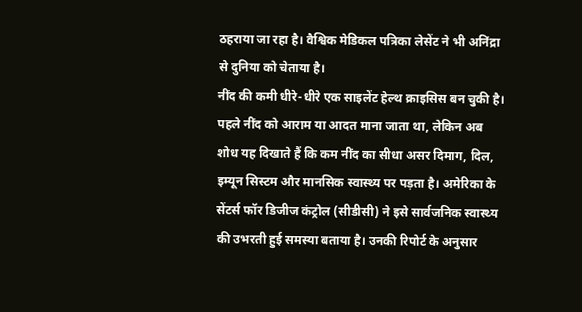ठहराया जा रहा है। वैश्विक मेडिकल पत्रिका लेसेंट ने भी अनिंद्रा से दुनिया को चेताया है।
नींद की कमी धीरे-धीरे एक साइलेंट हेल्थ क्राइसिस बन चुकी है। पहले नींद को आराम या आदत माना जाता था, लेकिन अब शोध यह दिखाते हैं कि कम नींद का सीधा असर दिमाग, दिल, इम्यून सिस्टम और मानसिक स्वास्थ्य पर पड़ता है। अमेरिका के सेंटर्स फॉर डिजीज कंट्रोल (सीडीसी) ने इसे सार्वजनिक स्वास्थ्य की उभरती हुई समस्या बताया है। उनकी रिपोर्ट के अनुसार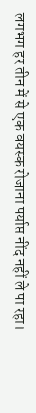लगभग हर तीन में से एक वयस्क रोजाना पर्याप्त नींद नहीं ले पा रहा।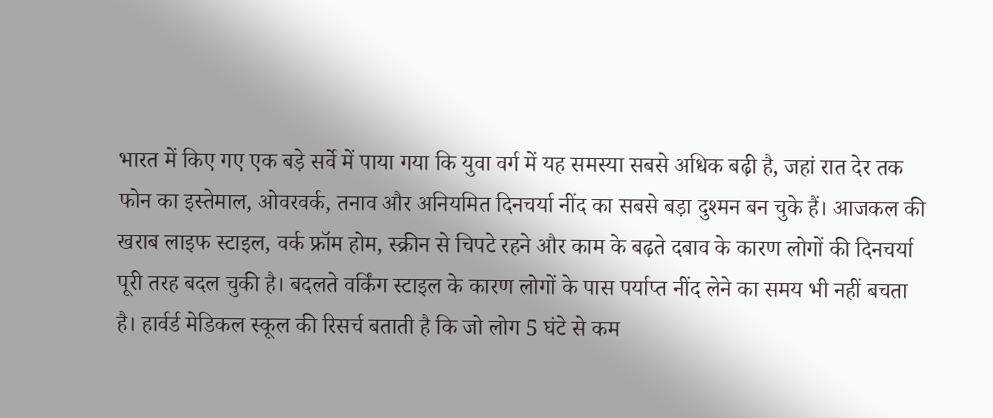भारत में किए गए एक बड़े सर्वे में पाया गया कि युवा वर्ग में यह समस्या सबसे अधिक बढ़ी है, जहां रात देर तक फोन का इस्तेमाल, ओवरवर्क, तनाव और अनियमित दिनचर्या नींद का सबसे बड़ा दुश्मन बन चुके हैं। आजकल की खराब लाइफ स्टाइल, वर्क फ्रॉम होम, स्क्रीन से चिपटे रहने और काम के बढ़ते दबाव के कारण लोगों की दिनचर्या पूरी तरह बदल चुकी है। बदलते वर्किंग स्टाइल के कारण लोगों के पास पर्याप्त नींद लेने का समय भी नहीं बचता है। हार्वर्ड मेडिकल स्कूल की रिसर्च बताती है कि जो लोग 5 घंटे से कम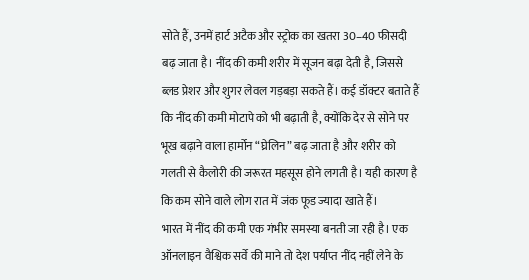सोते हैं, उनमें हार्ट अटैक और स्ट्रोक का खतरा 30–40 फीसदी बढ़ जाता है। नींद की कमी शरीर में सूजन बढ़ा देती है, जिससे ब्लड प्रेशर और शुगर लेवल गड़बड़ा सकते हैं। कई डॉक्टर बताते हैं कि नींद की कमी मोटापे को भी बढ़ाती है, क्योंकि देर से सोने पर भूख बढ़ाने वाला हार्मोन “घ्रेलिन” बढ़ जाता है और शरीर को गलती से कैलोरी की जरूरत महसूस होने लगती है। यही कारण है कि कम सोने वाले लोग रात में जंक फूड ज्यादा खाते हैं।
भारत में नींद की कमी एक गंभीर समस्या बनती जा रही है। एक ऑनलाइन वैश्विक सर्वे की माने तो देश पर्याप्त नींद नहीं लेने के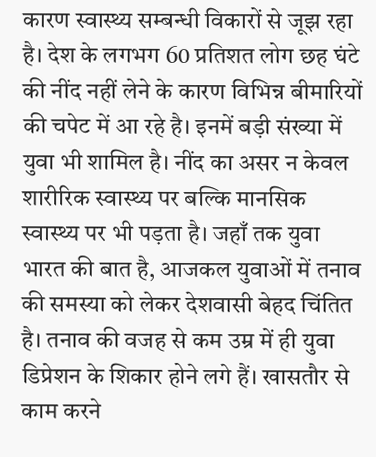कारण स्वास्थ्य सम्बन्धी विकारों से जूझ रहा है। देश के लगभग 60 प्रतिशत लोग छह घंटे की नींद नहीं लेने के कारण विभिन्न बीमारियों की चपेट में आ रहे है। इनमें बड़ी संख्या में युवा भी शामिल है। नींद का असर न केवल शारीरिक स्वास्थ्य पर बल्कि मानसिक स्वास्थ्य पर भी पड़ता है। जहाँ तक युवा भारत की बात है, आजकल युवाओं में तनाव की समस्या को लेकर देशवासी बेहद चिंतित है। तनाव की वजह से कम उम्र में ही युवा डिप्रेशन के शिकार होने लगे हैं। खासतौर से काम करने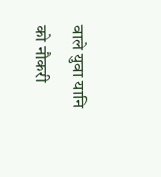वाले युवा यानि को नौकरी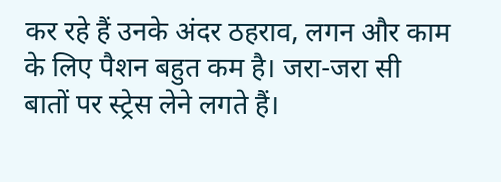कर रहे हैं उनके अंदर ठहराव, लगन और काम के लिए पैशन बहुत कम है। जरा-जरा सी बातों पर स्ट्रेस लेने लगते हैं।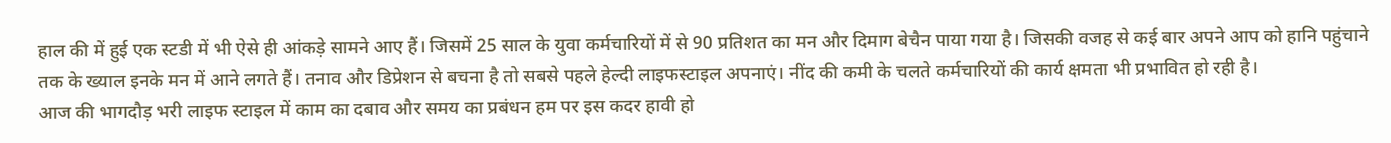हाल की में हुई एक स्टडी में भी ऐसे ही आंकड़े सामने आए हैं। जिसमें 25 साल के युवा कर्मचारियों में से 90 प्रतिशत का मन और दिमाग बेचैन पाया गया है। जिसकी वजह से कई बार अपने आप को हानि पहुंचाने तक के ख्याल इनके मन में आने लगते हैं। तनाव और डिप्रेशन से बचना है तो सबसे पहले हेल्दी लाइफस्टाइल अपनाएं। नींद की कमी के चलते कर्मचारियों की कार्य क्षमता भी प्रभावित हो रही है।
आज की भागदौड़ भरी लाइफ स्टाइल में काम का दबाव और समय का प्रबंधन हम पर इस कदर हावी हो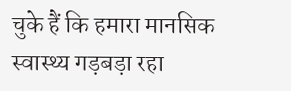चुके हैं कि हमारा मानसिक स्वास्थ्य गड़बड़ा रहा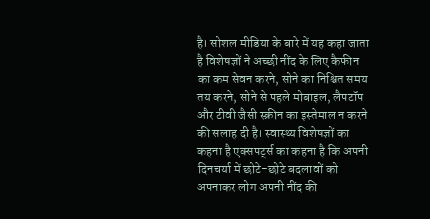है। सोशल मीडिया के बारे में यह कहा जाता है विशेषज्ञों ने अच्छी नींद के लिए कैफीन का कम सेवन करने, सोने का निश्चित समय तय करने, सोने से पहले मोबाइल, लैपटॉप और टीवी जैसी स्क्रीन का इस्तेमाल न करने की सलाह दी है। स्वास्थ्य विशेषज्ञों का कहना है एक्सपर्ट्स का कहना है कि अपनी दिनचर्या में छोटे-छोटे बदलावों को अपनाकर लोग अपनी नींद की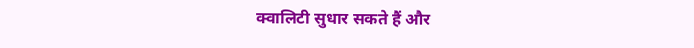क्वालिटी सुधार सकते हैं और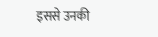इससे उनकी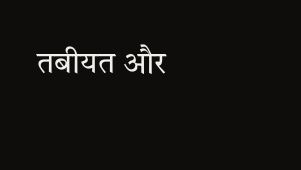तबीयत और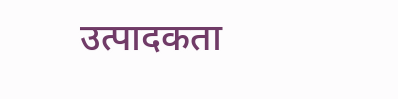उत्पादकता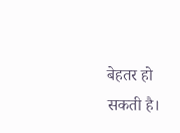बेहतर हो सकती है।